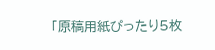「原稿用紙ぴったり5枚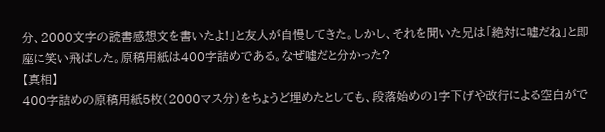分、2000文字の読書感想文を書いたよ!」と友人が自慢してきた。しかし、それを聞いた兄は「絶対に嘘だね」と即座に笑い飛ばした。原稿用紙は400字詰めである。なぜ嘘だと分かった?
【真相】
400字詰めの原稿用紙5枚(2000マス分)をちょうど埋めたとしても、段落始めの1字下げや改行による空白がで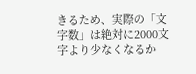きるため、実際の「文字数」は絶対に2000文字より少なくなるか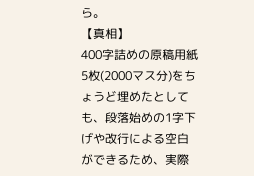ら。
【真相】
400字詰めの原稿用紙5枚(2000マス分)をちょうど埋めたとしても、段落始めの1字下げや改行による空白ができるため、実際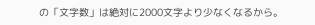の「文字数」は絶対に2000文字より少なくなるから。